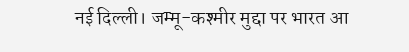नई दिल्ली। जम्मू-कश्मीर मुद्दा पर भारत आ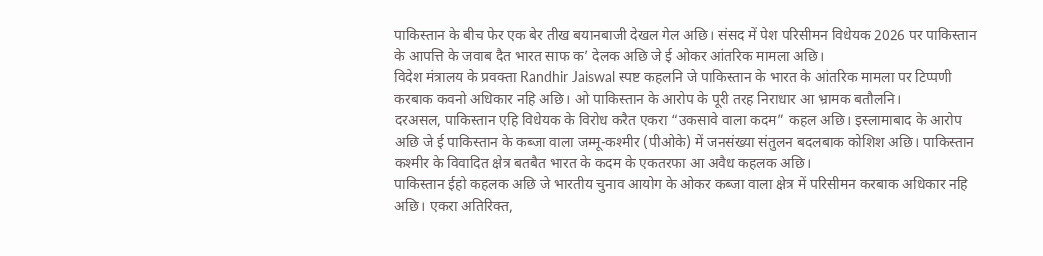पाकिस्तान के बीच फेर एक बेर तीख बयानबाजी देखल गेल अछि। संसद में पेश परिसीमन विधेयक 2026 पर पाकिस्तान के आपत्ति के जवाब दैत भारत साफ क’ देलक अछि जे ई ओकर आंतरिक मामला अछि।
विदेश मंत्रालय के प्रवक्ता Randhir Jaiswal स्पष्ट कहलनि जे पाकिस्तान के भारत के आंतरिक मामला पर टिप्पणी करबाक कवनो अधिकार नहि अछि। ओ पाकिस्तान के आरोप के पूरी तरह निराधार आ भ्रामक बतौलनि।
दरअसल, पाकिस्तान एहि विधेयक के विरोध करैत एकरा “उकसावे वाला कदम” कहल अछि। इस्लामाबाद के आरोप अछि जे ई पाकिस्तान के कब्जा वाला जम्मू-कश्मीर (पीओके) में जनसंख्या संतुलन बदलबाक कोशिश अछि। पाकिस्तान कश्मीर के विवादित क्षेत्र बतबैत भारत के कदम के एकतरफा आ अवैध कहलक अछि।
पाकिस्तान ईहो कहलक अछि जे भारतीय चुनाव आयोग के ओकर कब्जा वाला क्षेत्र में परिसीमन करबाक अधिकार नहि अछि। एकरा अतिरिक्त,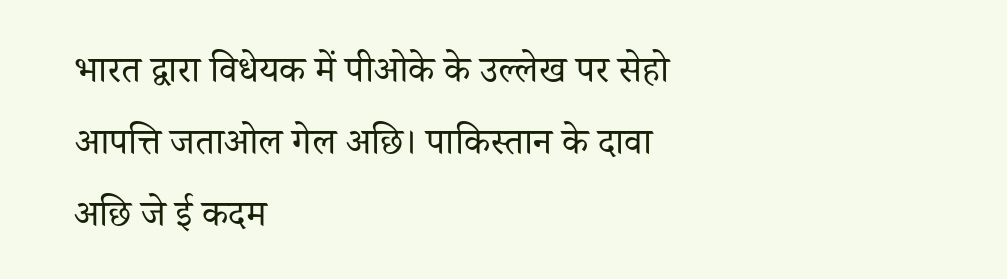भारत द्वारा विधेयक में पीओके के उल्लेख पर सेहो आपत्ति जताओल गेल अछि। पाकिस्तान के दावा अछि जे ई कदम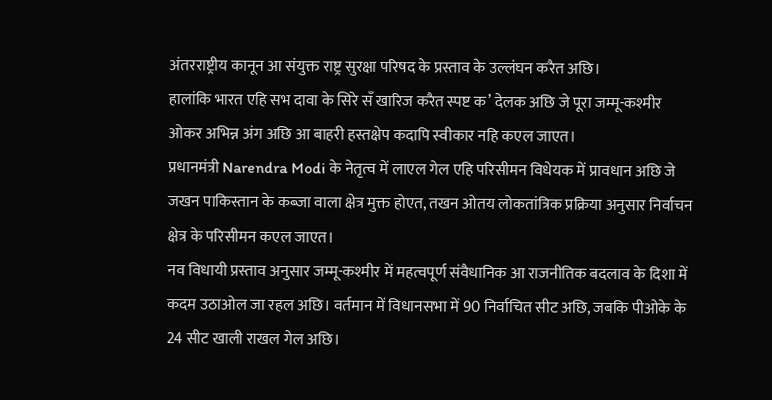अंतरराष्ट्रीय कानून आ संयुक्त राष्ट्र सुरक्षा परिषद के प्रस्ताव के उल्लंघन करैत अछि।
हालांकि भारत एहि सभ दावा के सिरे सँ खारिज करैत स्पष्ट क’ देलक अछि जे पूरा जम्मू-कश्मीर ओकर अभिन्न अंग अछि आ बाहरी हस्तक्षेप कदापि स्वीकार नहि कएल जाएत।
प्रधानमंत्री Narendra Modi के नेतृत्व में लाएल गेल एहि परिसीमन विधेयक में प्रावधान अछि जे जखन पाकिस्तान के कब्जा वाला क्षेत्र मुक्त होएत, तखन ओतय लोकतांत्रिक प्रक्रिया अनुसार निर्वाचन क्षेत्र के परिसीमन कएल जाएत।
नव विधायी प्रस्ताव अनुसार जम्मू-कश्मीर में महत्वपूर्ण संवैधानिक आ राजनीतिक बदलाव के दिशा में कदम उठाओल जा रहल अछि। वर्तमान में विधानसभा में 90 निर्वाचित सीट अछि, जबकि पीओके के 24 सीट खाली राखल गेल अछि।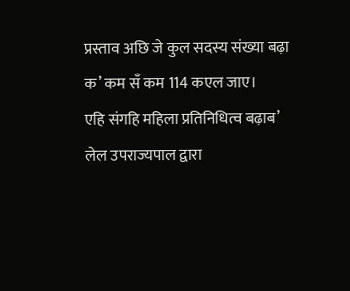प्रस्ताव अछि जे कुल सदस्य संख्या बढ़ा क’ कम सँ कम 114 कएल जाए।
एहि संगहि महिला प्रतिनिधित्व बढ़ाब’ लेल उपराज्यपाल द्वारा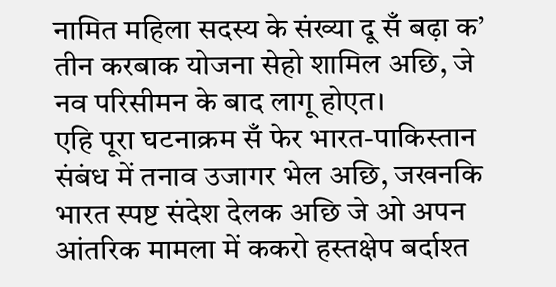नामित महिला सदस्य के संख्या दू सँ बढ़ा क’ तीन करबाक योजना सेहो शामिल अछि, जे नव परिसीमन के बाद लागू होएत।
एहि पूरा घटनाक्रम सँ फेर भारत-पाकिस्तान संबंध में तनाव उजागर भेल अछि, जखनकि भारत स्पष्ट संदेश देलक अछि जे ओ अपन आंतरिक मामला में ककरो हस्तक्षेप बर्दाश्त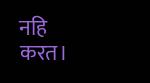नहि करत।